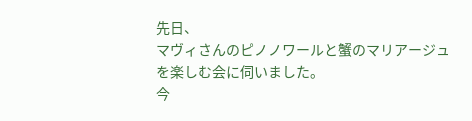先日、
マヴィさんのピノノワールと蟹のマリアージュを楽しむ会に伺いました。
今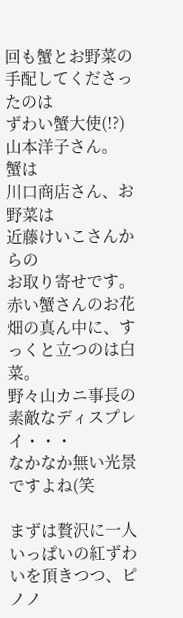回も蟹とお野菜の手配してくださったのは
ずわい蟹大使(!?)
山本洋子さん。
蟹は
川口商店さん、お野菜は
近藤けいこさんからの
お取り寄せです。
赤い蟹さんのお花畑の真ん中に、すっくと立つのは白菜。
野々山カニ事長の素敵なディスプレイ・・・
なかなか無い光景ですよね(笑

まずは贅沢に一人いっぱいの紅ずわいを頂きつつ、ピノノ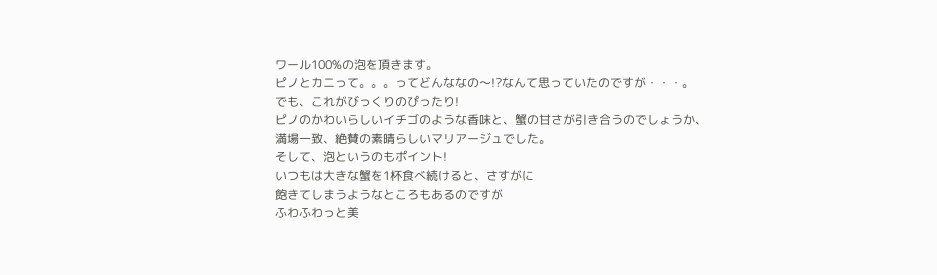ワール100%の泡を頂きます。
ピノとカニって。。。ってどんななの〜!?なんて思っていたのですが・・・。
でも、これがびっくりのぴったり!
ピノのかわいらしいイチゴのような香味と、蟹の甘さが引き合うのでしょうか、
満場一致、絶賛の素晴らしいマリアージュでした。
そして、泡というのもポイント!
いつもは大きな蟹を1杯食べ続けると、さすがに
飽きてしまうようなところもあるのですが
ふわふわっと美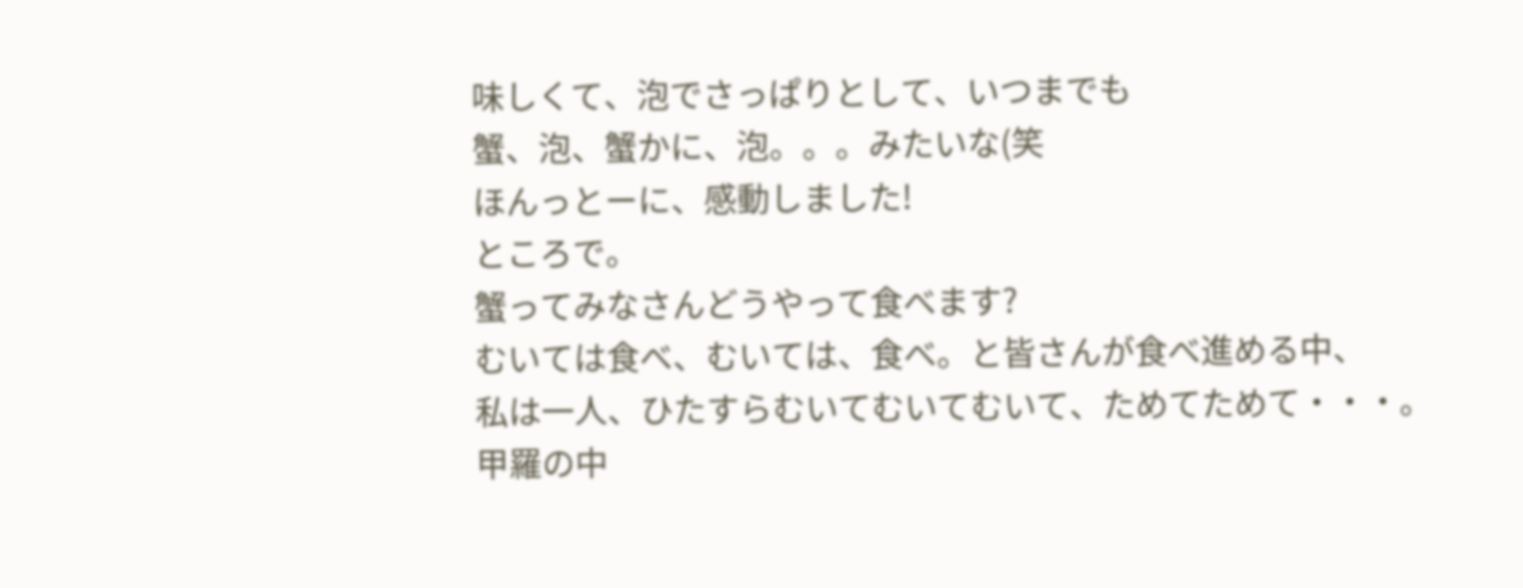味しくて、泡でさっぱりとして、いつまでも
蟹、泡、蟹かに、泡。。。みたいな(笑
ほんっとーに、感動しました!
ところで。
蟹ってみなさんどうやって食べます?
むいては食べ、むいては、食べ。と皆さんが食べ進める中、
私は一人、ひたすらむいてむいてむいて、ためてためて・・・。
甲羅の中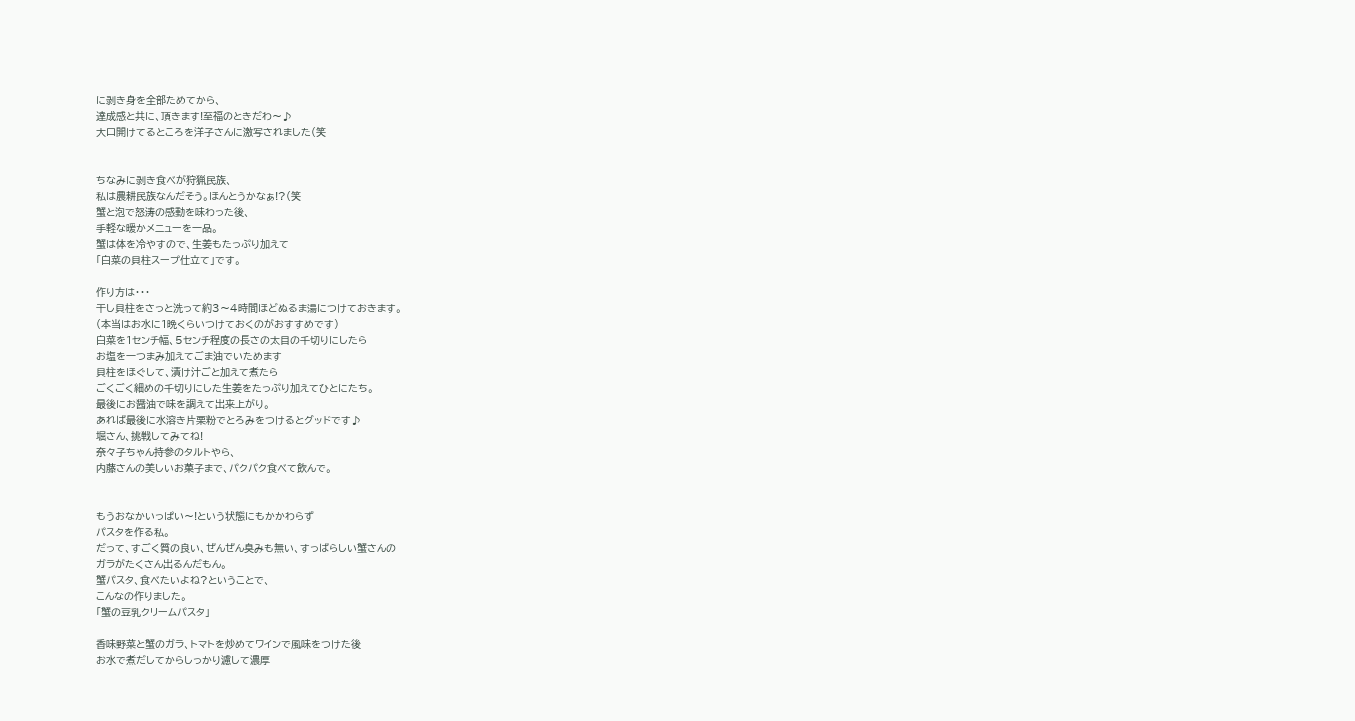に剥き身を全部ためてから、
達成感と共に、頂きます!至福のときだわ〜♪
大口開けてるところを洋子さんに激写されました(笑


ちなみに剥き食べが狩猟民族、
私は農耕民族なんだそう。ほんとうかなぁ!?(笑
蟹と泡で怒涛の感動を味わった後、
手軽な暖かメニューを一品。
蟹は体を冷やすので、生姜もたっぷり加えて
「白菜の貝柱スープ仕立て」です。

作り方は・・・
干し貝柱をさっと洗って約3〜4時間ほどぬるま湯につけておきます。
(本当はお水に1晩くらいつけておくのがおすすめです)
白菜を1センチ幅、5センチ程度の長さの太目の千切りにしたら
お塩を一つまみ加えてごま油でいためます
貝柱をほぐして、漬け汁ごと加えて煮たら
ごくごく細めの千切りにした生姜をたっぷり加えてひとにたち。
最後にお醤油で味を調えて出来上がり。
あれば最後に水溶き片栗粉でとろみをつけるとグッドです♪
堀さん、挑戦してみてね!
奈々子ちゃん持参のタルトやら、
内藤さんの美しいお菓子まで、パクパク食べて飲んで。


もうおなかいっぱい〜!という状態にもかかわらず
パスタを作る私。
だって、すごく質の良い、ぜんぜん臭みも無い、すっばらしい蟹さんの
ガラがたくさん出るんだもん。
蟹パスタ、食べたいよね?ということで、
こんなの作りました。
「蟹の豆乳クリームパスタ」

香味野菜と蟹のガラ、トマトを炒めてワインで風味をつけた後
お水で煮だしてからしっかり濾して濃厚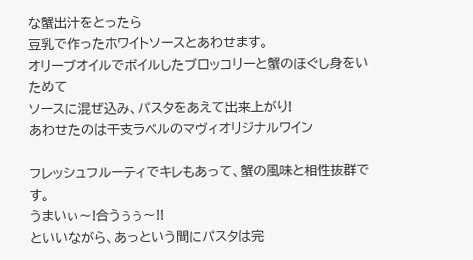な蟹出汁をとったら
豆乳で作ったホワイトソースとあわせます。
オリーブオイルでボイルしたブロッコリーと蟹のほぐし身をいためて
ソースに混ぜ込み、パスタをあえて出来上がり!
あわせたのは干支ラベルのマヴィオリジナルワイン

フレッシュフルーティでキレもあって、蟹の風味と相性抜群です。
うまいぃ〜!合うぅぅ〜!!
といいながら、あっという間にパスタは完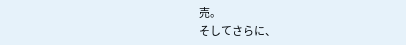売。
そしてさらに、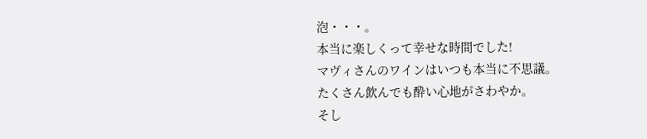泡・・・。
本当に楽しくって幸せな時間でした!
マヴィさんのワインはいつも本当に不思議。
たくさん飲んでも酔い心地がさわやか。
そし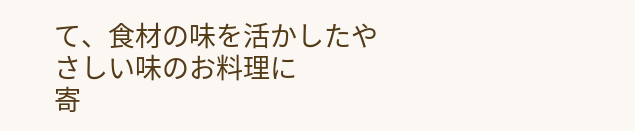て、食材の味を活かしたやさしい味のお料理に
寄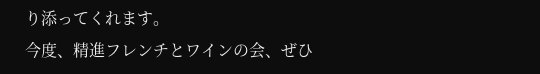り添ってくれます。
今度、精進フレンチとワインの会、ぜひ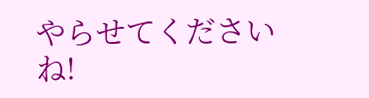やらせてくださいね!